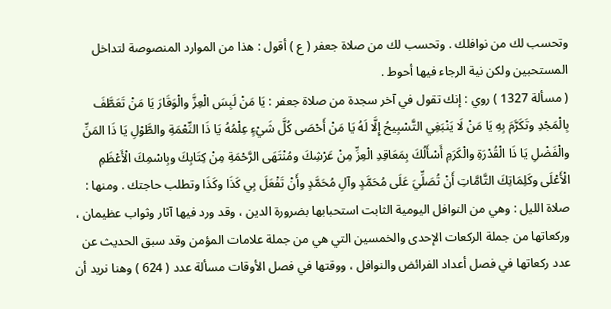وتحسب لك من نوافلك . وتحسب لك من صلاة جعفر ( ع ) أقول : هذا من الموارد المنصوصة لتداخل المستحبين ولكن نية الرجاء فيها أحوط .
( مسألة 1327 ) روي : إنك تقول في آخر سجدة من صلاة جعفر : يَا مَنْ لَبِسَ الْعِزَّ والْوَقَارَ يَا مَنْ تَعَطَّفَ بِالْمَجْدِ وتَكَرَّمَ بِهِ يَا مَنْ لَا يَنْبَغِي التَّسْبِيحُ إِلَّا لَهُ يَا مَنْ أَحْصَى كُلَّ شَيْءٍ عِلْمُهُ يَا ذَا النِّعْمَةِ والطَّوْلِ يَا ذَا المَنِّ والْفَضْلِ يَا ذَا الْقُدْرَةِ والْكَرَمِ أَسْأَلُكَ بِمَعَاقِدِ الْعِزِّ مِنْ عَرْشِكَ ومُنْتَهَى الرَّحْمَةِ مِنْ كِتَابِكَ وبِاسْمِكَ الْأَعْظَمِ الْأَعْلَى وكَلِمَاتِكَ التَّامَّاتِ أَنْ تُصَلِّيَ عَلَى مُحَمَّدٍ وآلِ مُحَمَّدٍ وأَنْ تَفْعَلَ بِي كَذَا وكَذَا وتطلب حاجتك . ومنها : صلاة الليل : وهي من النوافل اليومية الثابت استحبابها بضرورة الدين ، وقد ورد فيها آثار وثواب عظيمان ، وركعاتها من جملة الركعات الإحدى والخمسين التي هي من جملة علامات المؤمن وقد سبق الحديث عن عدد ركعاتها في فصل أعداد الفرائض والنوافل ، ووقتها في فصل الأوقات مسألة عدد ( 624 ) وهنا نريد أن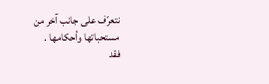نتعرّف على جانب آخر من مستحباتها وأحكامها .
فقد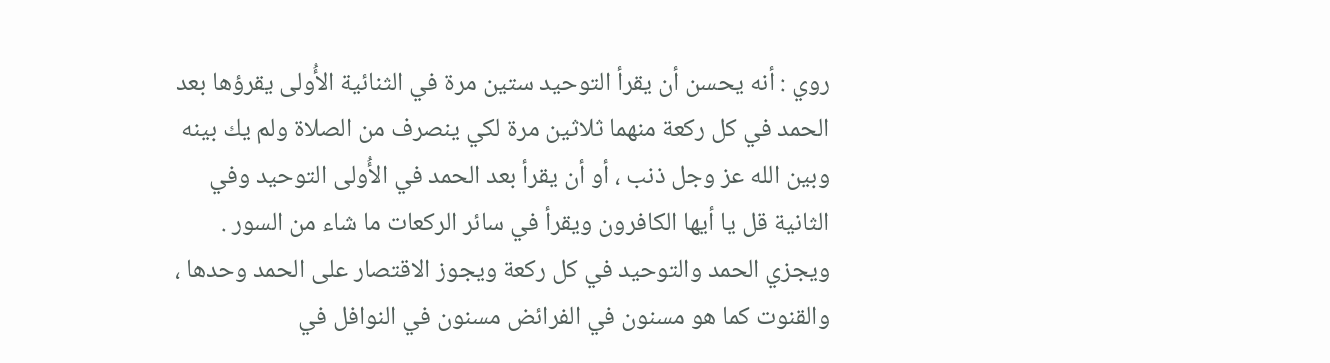روي : أنه يحسن أن يقرأ التوحيد ستين مرة في الثنائية الأُولى يقرؤها بعد الحمد في كل ركعة منهما ثلاثين مرة لكي ينصرف من الصلاة ولم يك بينه وبين الله عز وجل ذنب ، أو أن يقرأ بعد الحمد في الأُولى التوحيد وفي الثانية قل يا أيها الكافرون ويقرأ في سائر الركعات ما شاء من السور . ويجزي الحمد والتوحيد في كل ركعة ويجوز الاقتصار على الحمد وحدها ، والقنوت كما هو مسنون في الفرائض مسنون في النوافل في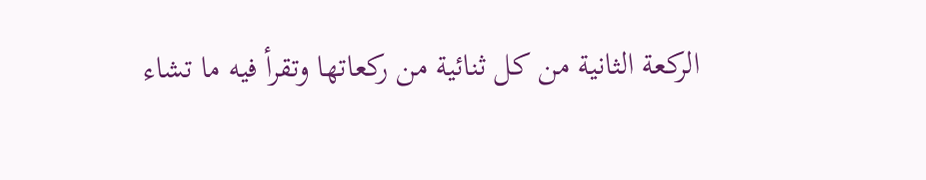الركعة الثانية من كل ثنائية من ركعاتها وتقرأ فيه ما تشاء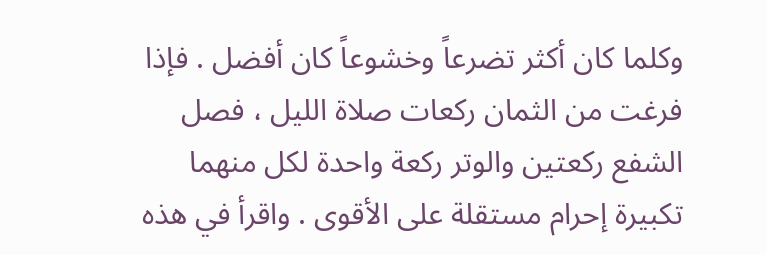وكلما كان أكثر تضرعاً وخشوعاً كان أفضل . فإذا فرغت من الثمان ركعات صلاة الليل ، فصل الشفع ركعتين والوتر ركعة واحدة لكل منهما تكبيرة إحرام مستقلة على الأقوى . واقرأ في هذه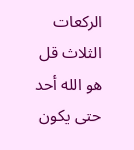الركعات الثلاث قل هو الله أحد حتى يكون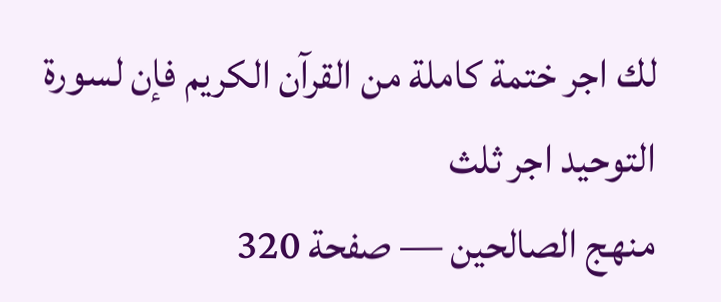لك اجر ختمة كاملة من القرآن الكريم فإن لسورة التوحيد اجر ثلث
منهج الصالحين — صفحة 320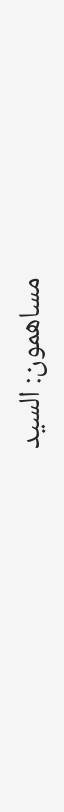مساهمون: السيد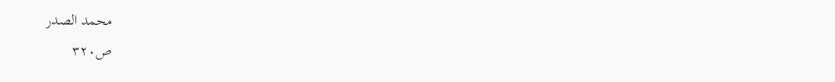محمد الصدر
ص٣٢٠